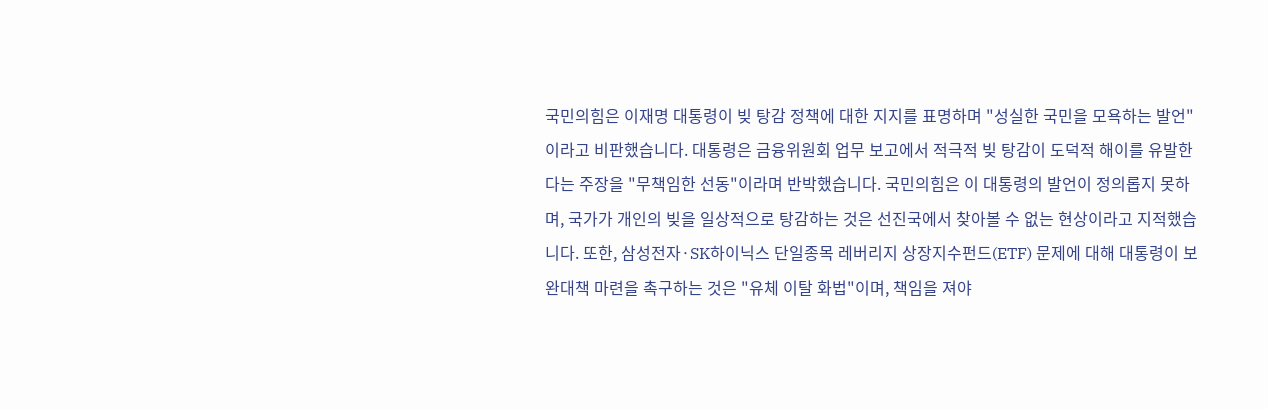국민의힘은 이재명 대통령이 빚 탕감 정책에 대한 지지를 표명하며 "성실한 국민을 모욕하는 발언"이라고 비판했습니다. 대통령은 금융위원회 업무 보고에서 적극적 빚 탕감이 도덕적 해이를 유발한다는 주장을 "무책임한 선동"이라며 반박했습니다. 국민의힘은 이 대통령의 발언이 정의롭지 못하며, 국가가 개인의 빚을 일상적으로 탕감하는 것은 선진국에서 찾아볼 수 없는 현상이라고 지적했습니다. 또한, 삼성전자·SK하이닉스 단일종목 레버리지 상장지수펀드(ETF) 문제에 대해 대통령이 보완대책 마련을 촉구하는 것은 "유체 이탈 화법"이며, 책임을 져야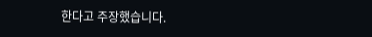한다고 주장했습니다.